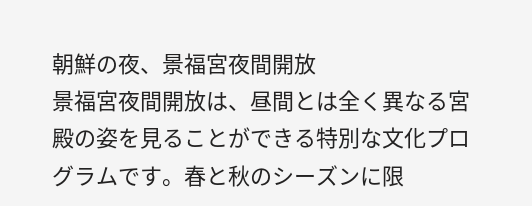朝鮮の夜、景福宮夜間開放
景福宮夜間開放は、昼間とは全く異なる宮殿の姿を見ることができる特別な文化プログラムです。春と秋のシーズンに限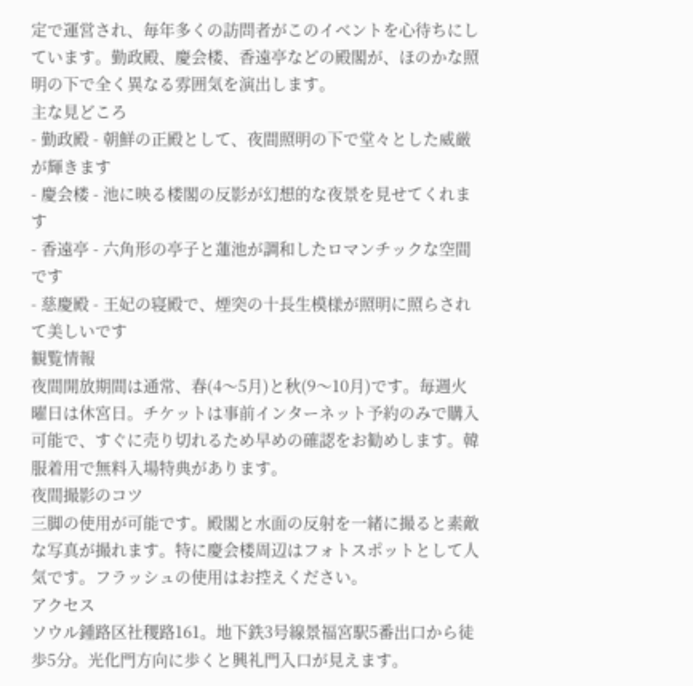定で運営され、毎年多くの訪問者がこのイベントを心待ちにしています。勤政殿、慶会楼、香遠亭などの殿閣が、ほのかな照明の下で全く異なる雰囲気を演出します。
主な見どころ
- 勤政殿 - 朝鮮の正殿として、夜間照明の下で堂々とした威厳が輝きます
- 慶会楼 - 池に映る楼閣の反影が幻想的な夜景を見せてくれます
- 香遠亭 - 六角形の亭子と蓮池が調和したロマンチックな空間です
- 慈慶殿 - 王妃の寝殿で、煙突の十長生模様が照明に照らされて美しいです
観覧情報
夜間開放期間は通常、春(4〜5月)と秋(9〜10月)です。毎週火曜日は休宮日。チケットは事前インターネット予約のみで購入可能で、すぐに売り切れるため早めの確認をお勧めします。韓服着用で無料入場特典があります。
夜間撮影のコツ
三脚の使用が可能です。殿閣と水面の反射を一緒に撮ると素敵な写真が撮れます。特に慶会楼周辺はフォトスポットとして人気です。フラッシュの使用はお控えください。
アクセス
ソウル鍾路区社稷路161。地下鉄3号線景福宮駅5番出口から徒歩5分。光化門方向に歩くと興礼門入口が見えます。